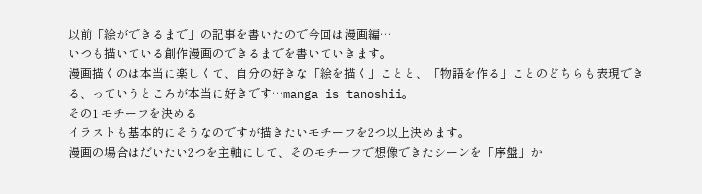以前「絵ができるまで」の記事を書いたので今回は漫画編…
いつも描いている創作漫画のできるまでを書いていきます。
漫画描くのは本当に楽しくて、自分の好きな「絵を描く」ことと、「物語を作る」ことのどちらも表現できる、っていうところが本当に好きです…manga is tanoshii。
その1 モチーフを決める
イラストも基本的にそうなのですが描きたいモチーフを2つ以上決めます。
漫画の場合はだいたい2つを主軸にして、そのモチーフで想像できたシーンを「序盤」か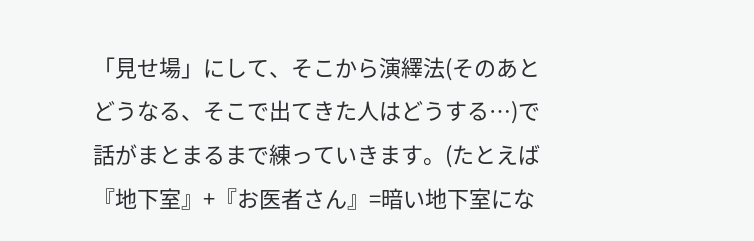「見せ場」にして、そこから演繹法(そのあとどうなる、そこで出てきた人はどうする…)で話がまとまるまで練っていきます。(たとえば『地下室』+『お医者さん』=暗い地下室にな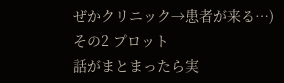ぜかクリニック→患者が来る…)
その2 プロット
話がまとまったら実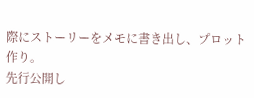際にストーリーをメモに書き出し、プロット作り。
先行公開し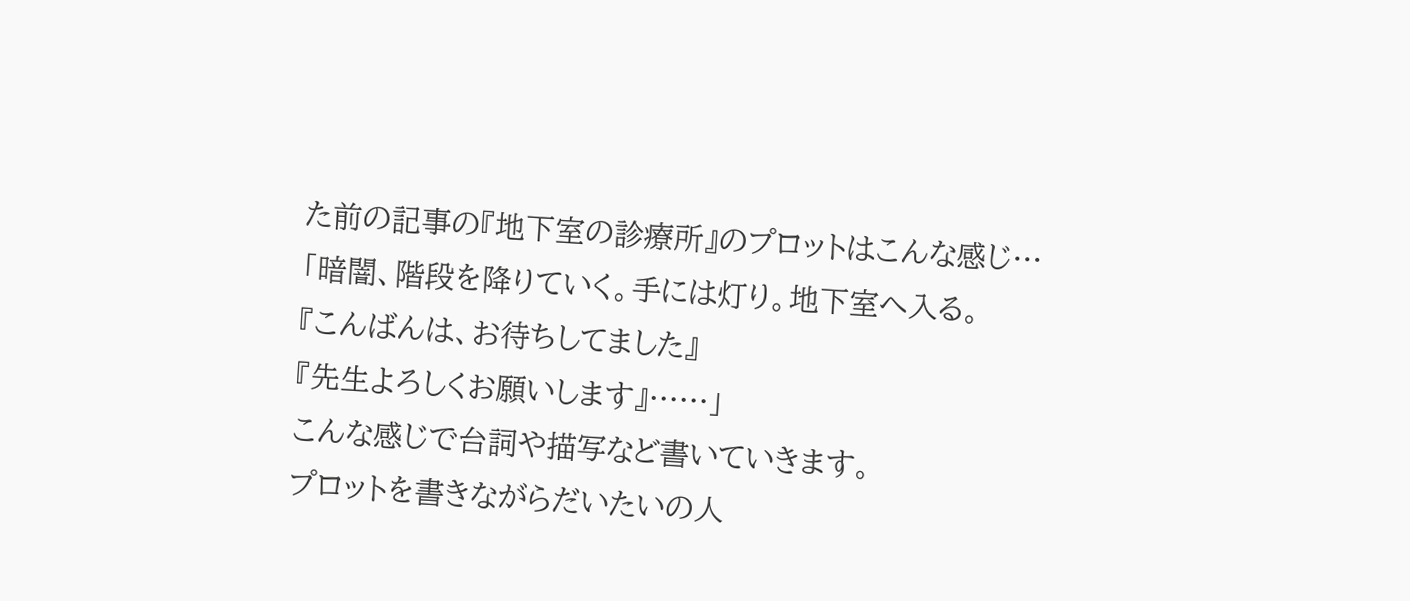た前の記事の『地下室の診療所』のプロットはこんな感じ…
「暗闇、階段を降りていく。手には灯り。地下室へ入る。
『こんばんは、お待ちしてました』
『先生よろしくお願いします』……」
こんな感じで台詞や描写など書いていきます。
プロットを書きながらだいたいの人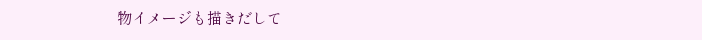物イメージも描きだして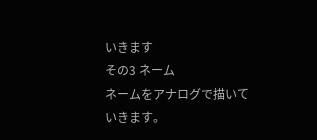いきます
その3 ネーム
ネームをアナログで描いていきます。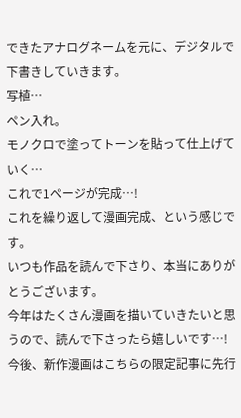できたアナログネームを元に、デジタルで下書きしていきます。
写植…
ペン入れ。
モノクロで塗ってトーンを貼って仕上げていく…
これで1ページが完成…!
これを繰り返して漫画完成、という感じです。
いつも作品を読んで下さり、本当にありがとうございます。
今年はたくさん漫画を描いていきたいと思うので、読んで下さったら嬉しいです…!
今後、新作漫画はこちらの限定記事に先行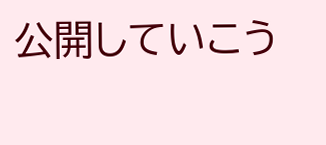公開していこう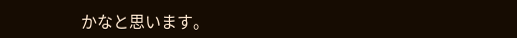かなと思います。